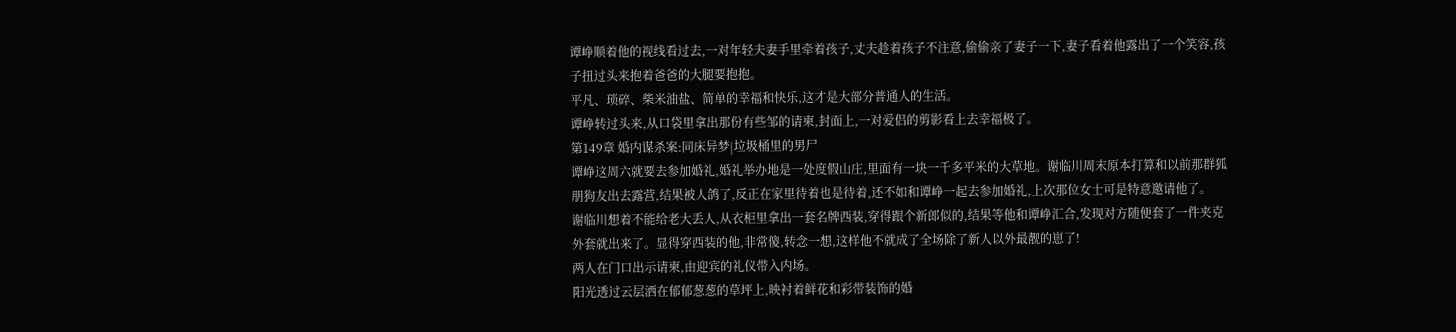谭峥顺着他的视线看过去,一对年轻夫妻手里牵着孩子,丈夫趁着孩子不注意,偷偷亲了妻子一下,妻子看着他露出了一个笑容,孩子扭过头来抱着爸爸的大腿要抱抱。
平凡、琐碎、柴米油盐、简单的幸福和快乐,这才是大部分普通人的生活。
谭峥转过头来,从口袋里拿出那份有些邹的请柬,封面上,一对爱侣的剪影看上去幸福极了。
第149章 婚内谋杀案:同床异梦|垃圾桶里的男尸
谭峥这周六就要去参加婚礼,婚礼举办地是一处度假山庄,里面有一块一千多平米的大草地。谢临川周末原本打算和以前那群狐朋狗友出去露营,结果被人鸽了,反正在家里待着也是待着,还不如和谭峥一起去参加婚礼,上次那位女士可是特意邀请他了。
谢临川想着不能给老大丢人,从衣柜里拿出一套名牌西装,穿得跟个新郎似的,结果等他和谭峥汇合,发现对方随便套了一件夹克外套就出来了。显得穿西装的他,非常傻,转念一想,这样他不就成了全场除了新人以外最靓的崽了!
两人在门口出示请柬,由迎宾的礼仪带入内场。
阳光透过云层洒在郁郁葱葱的草坪上,映衬着鲜花和彩带装饰的婚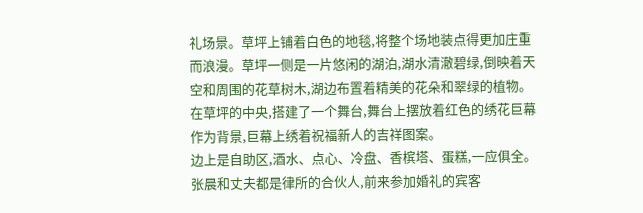礼场景。草坪上铺着白色的地毯,将整个场地装点得更加庄重而浪漫。草坪一侧是一片悠闲的湖泊,湖水清澈碧绿,倒映着天空和周围的花草树木,湖边布置着精美的花朵和翠绿的植物。
在草坪的中央,搭建了一个舞台,舞台上摆放着红色的绣花巨幕作为背景,巨幕上绣着祝福新人的吉祥图案。
边上是自助区,酒水、点心、冷盘、香槟塔、蛋糕,一应俱全。
张晨和丈夫都是律所的合伙人,前来参加婚礼的宾客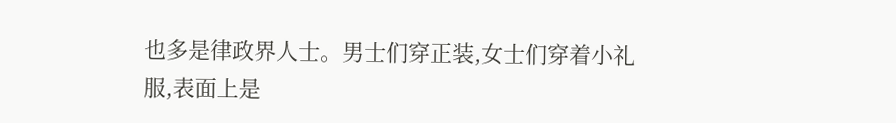也多是律政界人士。男士们穿正装,女士们穿着小礼服,表面上是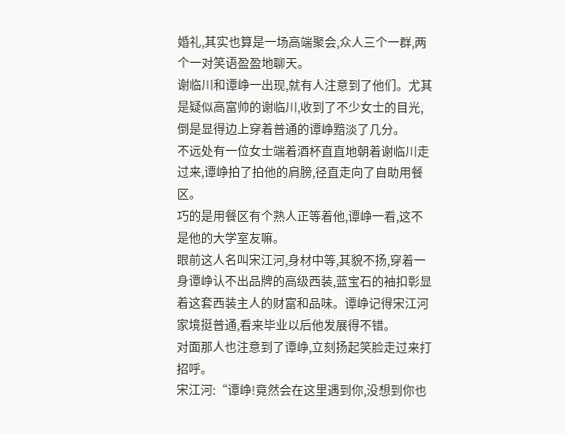婚礼,其实也算是一场高端聚会,众人三个一群,两个一对笑语盈盈地聊天。
谢临川和谭峥一出现,就有人注意到了他们。尤其是疑似高富帅的谢临川,收到了不少女士的目光,倒是显得边上穿着普通的谭峥黯淡了几分。
不远处有一位女士端着酒杯直直地朝着谢临川走过来,谭峥拍了拍他的肩膀,径直走向了自助用餐区。
巧的是用餐区有个熟人正等着他,谭峥一看,这不是他的大学室友嘛。
眼前这人名叫宋江河,身材中等,其貌不扬,穿着一身谭峥认不出品牌的高级西装,蓝宝石的袖扣彰显着这套西装主人的财富和品味。谭峥记得宋江河家境挺普通,看来毕业以后他发展得不错。
对面那人也注意到了谭峥,立刻扬起笑脸走过来打招呼。
宋江河:“谭峥!竟然会在这里遇到你,没想到你也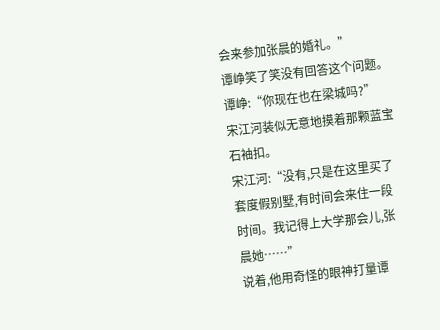会来参加张晨的婚礼。”
谭峥笑了笑没有回答这个问题。
谭峥:“你现在也在梁城吗?”
宋江河装似无意地摸着那颗蓝宝石袖扣。
宋江河:“没有,只是在这里买了套度假别墅,有时间会来住一段时间。我记得上大学那会儿,张晨她……”
说着,他用奇怪的眼神打量谭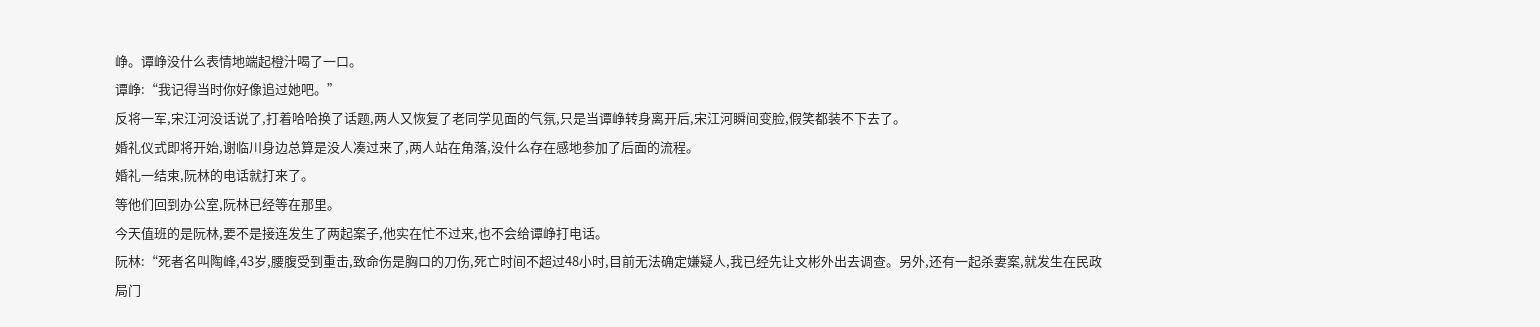峥。谭峥没什么表情地端起橙汁喝了一口。
谭峥:“我记得当时你好像追过她吧。”
反将一军,宋江河没话说了,打着哈哈换了话题,两人又恢复了老同学见面的气氛,只是当谭峥转身离开后,宋江河瞬间变脸,假笑都装不下去了。
婚礼仪式即将开始,谢临川身边总算是没人凑过来了,两人站在角落,没什么存在感地参加了后面的流程。
婚礼一结束,阮林的电话就打来了。
等他们回到办公室,阮林已经等在那里。
今天值班的是阮林,要不是接连发生了两起案子,他实在忙不过来,也不会给谭峥打电话。
阮林:“死者名叫陶峰,43岁,腰腹受到重击,致命伤是胸口的刀伤,死亡时间不超过48小时,目前无法确定嫌疑人,我已经先让文彬外出去调查。另外,还有一起杀妻案,就发生在民政局门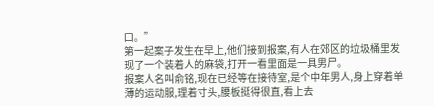口。”
第一起案子发生在早上,他们接到报案,有人在郊区的垃圾桶里发现了一个装着人的麻袋,打开一看里面是一具男尸。
报案人名叫俞铭,现在已经等在接待室,是个中年男人,身上穿着单薄的运动服,理着寸头,腰板挺得很直,看上去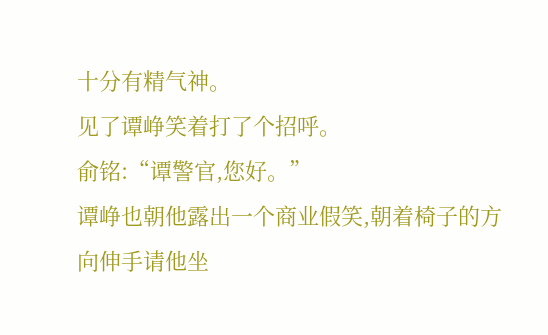十分有精气神。
见了谭峥笑着打了个招呼。
俞铭:“谭警官,您好。”
谭峥也朝他露出一个商业假笑,朝着椅子的方向伸手请他坐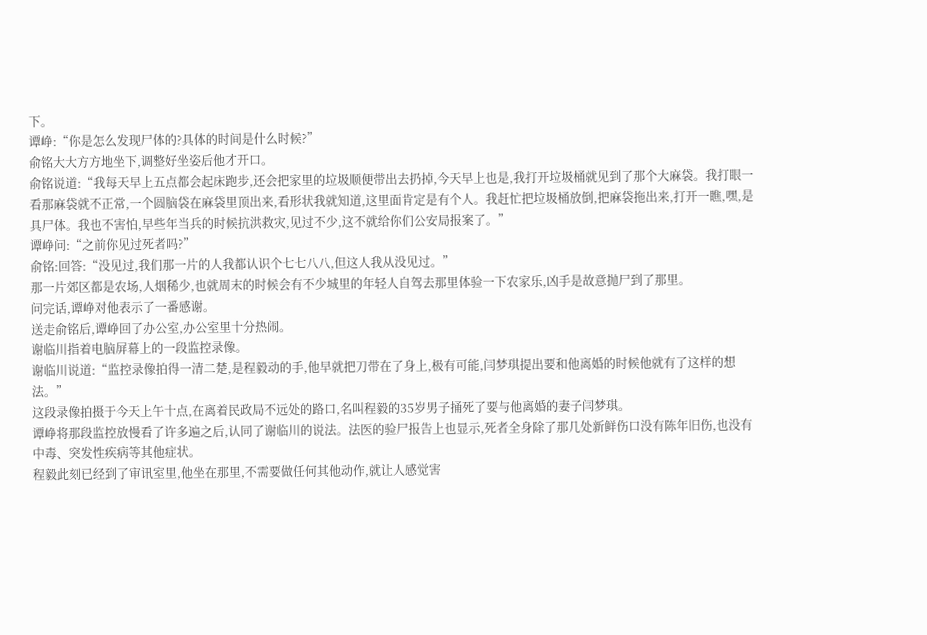下。
谭峥:“你是怎么发现尸体的?具体的时间是什么时候?”
俞铭大大方方地坐下,调整好坐姿后他才开口。
俞铭说道:“我每天早上五点都会起床跑步,还会把家里的垃圾顺便带出去扔掉,今天早上也是,我打开垃圾桶就见到了那个大麻袋。我打眼一看那麻袋就不正常,一个圆脑袋在麻袋里顶出来,看形状我就知道,这里面肯定是有个人。我赶忙把垃圾桶放倒,把麻袋拖出来,打开一瞧,嘿,是具尸体。我也不害怕,早些年当兵的时候抗洪救灾,见过不少,这不就给你们公安局报案了。”
谭峥问:“之前你见过死者吗?”
俞铭:回答:“没见过,我们那一片的人我都认识个七七八八,但这人我从没见过。”
那一片郊区都是农场,人烟稀少,也就周末的时候会有不少城里的年轻人自驾去那里体验一下农家乐,凶手是故意抛尸到了那里。
问完话,谭峥对他表示了一番感谢。
送走俞铭后,谭峥回了办公室,办公室里十分热闹。
谢临川指着电脑屏幕上的一段监控录像。
谢临川说道:“监控录像拍得一清二楚,是程毅动的手,他早就把刀带在了身上,极有可能,闫梦琪提出要和他离婚的时候他就有了这样的想法。”
这段录像拍摄于今天上午十点,在离着民政局不远处的路口,名叫程毅的35岁男子捅死了要与他离婚的妻子闫梦琪。
谭峥将那段监控放慢看了许多遍之后,认同了谢临川的说法。法医的验尸报告上也显示,死者全身除了那几处新鲜伤口没有陈年旧伤,也没有中毒、突发性疾病等其他症状。
程毅此刻已经到了审讯室里,他坐在那里,不需要做任何其他动作,就让人感觉害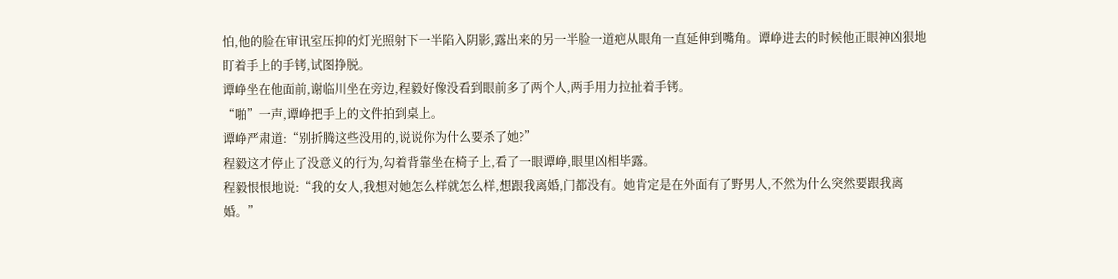怕,他的脸在审讯室压抑的灯光照射下一半陷入阴影,露出来的另一半脸一道疤从眼角一直延伸到嘴角。谭峥进去的时候他正眼神凶狠地盯着手上的手铐,试图挣脱。
谭峥坐在他面前,谢临川坐在旁边,程毅好像没看到眼前多了两个人,两手用力拉扯着手铐。
“啪”一声,谭峥把手上的文件拍到桌上。
谭峥严肃道:“别折腾这些没用的,说说你为什么要杀了她?”
程毅这才停止了没意义的行为,勾着背靠坐在椅子上,看了一眼谭峥,眼里凶相毕露。
程毅恨恨地说:“我的女人,我想对她怎么样就怎么样,想跟我离婚,门都没有。她肯定是在外面有了野男人,不然为什么突然要跟我离婚。”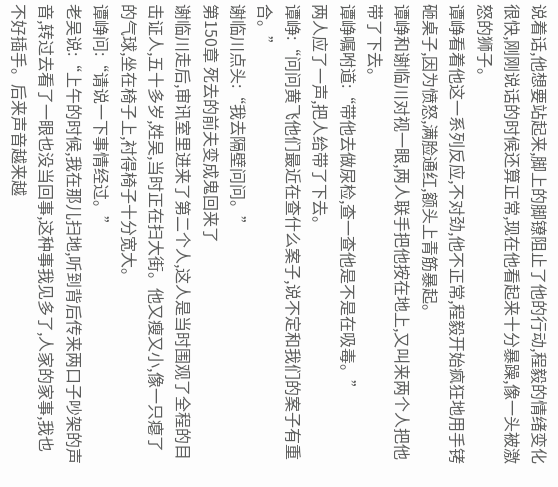说着话,他想要站起来,脚上的脚镣阻止了他的行动,程毅的情绪变化很快,刚刚说话的时候还算正常,现在他看起来十分暴躁,像一头被激怒的狮子。
谭峥看着他这一系列反应,不对劲,他不正常,程毅开始疯狂地用手铐砸桌子,因为愤怒,满脸通红,额头上青筋暴起。
谭峥和谢临川对视一眼,两人联手把他按在地上,又叫来两个人把他带了下去。
谭峥嘱咐道:“带他去做尿检,查一查他是不是在吸毒。”
两人应了一声,把人给带了下去。
谭峥:“问问黄飞他们最近在查什么案子,说不定和我们的案子有重合。”
谢临川点头:“我去隔壁问问。”
第150章 死去的前夫变成鬼回来了
谢临川走后,审讯室里进来了第二个人,这人是当时围观了全程的目击证人,五十多岁,姓吴,当时正在扫大街。他又瘦又小,像一只瘪了的气球,坐在椅子上,衬得椅子十分宽大。
谭峥问:“请说一下事情经过。”
老吴说:“上午的时候,我在那儿扫地,听到背后传来两口子吵架的声音,转过去看了一眼也没当回事,这种事我见多了,人家的家事,我也不好插手。后来声音越来越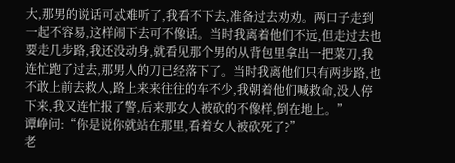大,那男的说话可忒难听了,我看不下去,准备过去劝劝。两口子走到一起不容易,这样闹下去可不像话。当时我离着他们不远,但走过去也要走几步路,我还没动身,就看见那个男的从背包里拿出一把菜刀,我连忙跑了过去,那男人的刀已经落下了。当时我离他们只有两步路,也不敢上前去救人,路上来来往往的车不少,我朝着他们喊救命,没人停下来,我又连忙报了警,后来那女人被砍的不像样,倒在地上。”
谭峥问:“你是说你就站在那里,看着女人被砍死了?”
老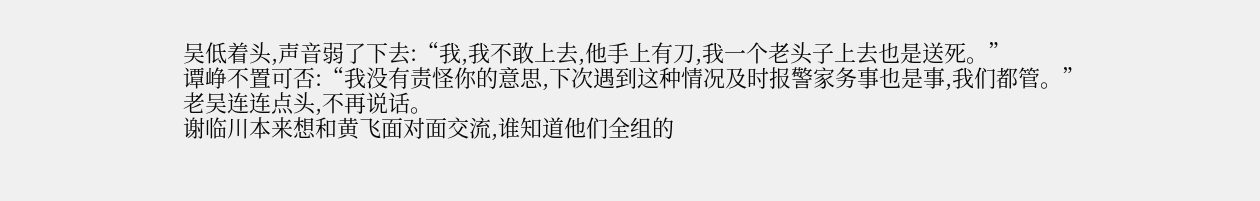吴低着头,声音弱了下去:“我,我不敢上去,他手上有刀,我一个老头子上去也是送死。”
谭峥不置可否:“我没有责怪你的意思,下次遇到这种情况及时报警家务事也是事,我们都管。”
老吴连连点头,不再说话。
谢临川本来想和黄飞面对面交流,谁知道他们全组的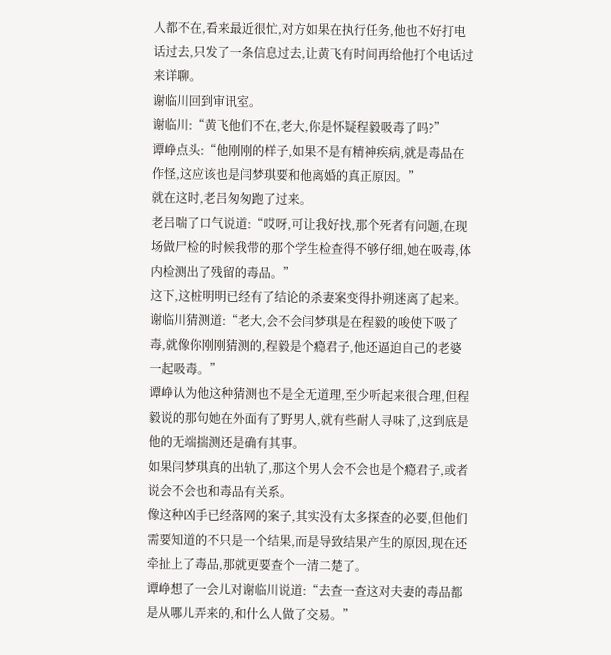人都不在,看来最近很忙,对方如果在执行任务,他也不好打电话过去,只发了一条信息过去,让黄飞有时间再给他打个电话过来详聊。
谢临川回到审讯室。
谢临川:“黄飞他们不在,老大,你是怀疑程毅吸毒了吗?”
谭峥点头:“他刚刚的样子,如果不是有精神疾病,就是毒品在作怪,这应该也是闫梦琪要和他离婚的真正原因。”
就在这时,老吕匆匆跑了过来。
老吕喘了口气说道:“哎呀,可让我好找,那个死者有问题,在现场做尸检的时候我带的那个学生检查得不够仔细,她在吸毒,体内检测出了残留的毒品。”
这下,这桩明明已经有了结论的杀妻案变得扑朔迷离了起来。
谢临川猜测道:“老大,会不会闫梦琪是在程毅的唆使下吸了毒,就像你刚刚猜测的,程毅是个瘾君子,他还逼迫自己的老婆一起吸毒。”
谭峥认为他这种猜测也不是全无道理,至少听起来很合理,但程毅说的那句她在外面有了野男人,就有些耐人寻味了,这到底是他的无端揣测还是确有其事。
如果闫梦琪真的出轨了,那这个男人会不会也是个瘾君子,或者说会不会也和毒品有关系。
像这种凶手已经落网的案子,其实没有太多探查的必要,但他们需要知道的不只是一个结果,而是导致结果产生的原因,现在还牵扯上了毒品,那就更要查个一清二楚了。
谭峥想了一会儿对谢临川说道:“去查一查这对夫妻的毒品都是从哪儿弄来的,和什么人做了交易。”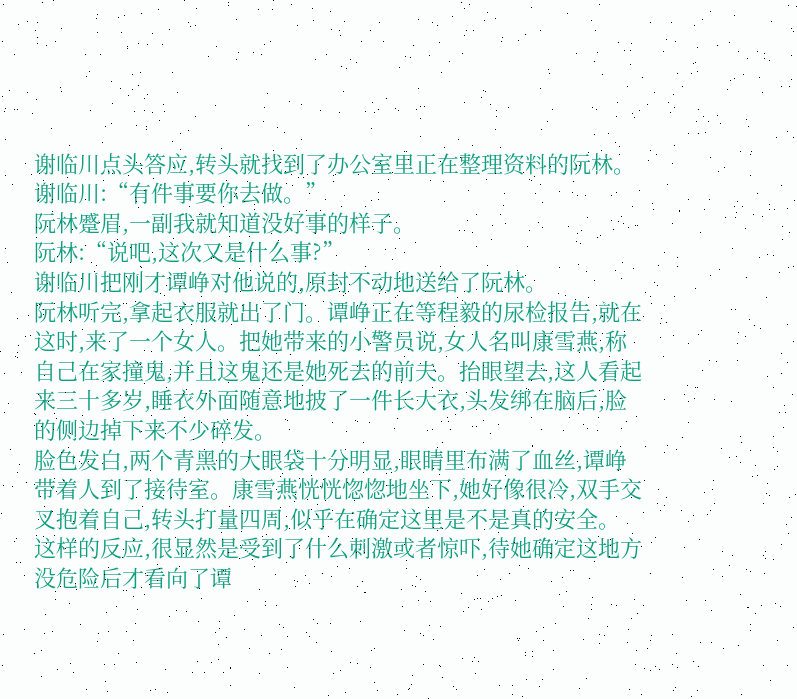谢临川点头答应,转头就找到了办公室里正在整理资料的阮林。
谢临川:“有件事要你去做。”
阮林蹙眉,一副我就知道没好事的样子。
阮林:“说吧,这次又是什么事?”
谢临川把刚才谭峥对他说的,原封不动地送给了阮林。
阮林听完,拿起衣服就出了门。谭峥正在等程毅的尿检报告,就在这时,来了一个女人。把她带来的小警员说,女人名叫康雪燕,称自己在家撞鬼,并且这鬼还是她死去的前夫。抬眼望去,这人看起来三十多岁,睡衣外面随意地披了一件长大衣,头发绑在脑后,脸的侧边掉下来不少碎发。
脸色发白,两个青黑的大眼袋十分明显,眼睛里布满了血丝,谭峥带着人到了接待室。康雪燕恍恍惚惚地坐下,她好像很冷,双手交叉抱着自己,转头打量四周,似乎在确定这里是不是真的安全。
这样的反应,很显然是受到了什么刺激或者惊吓,待她确定这地方没危险后才看向了谭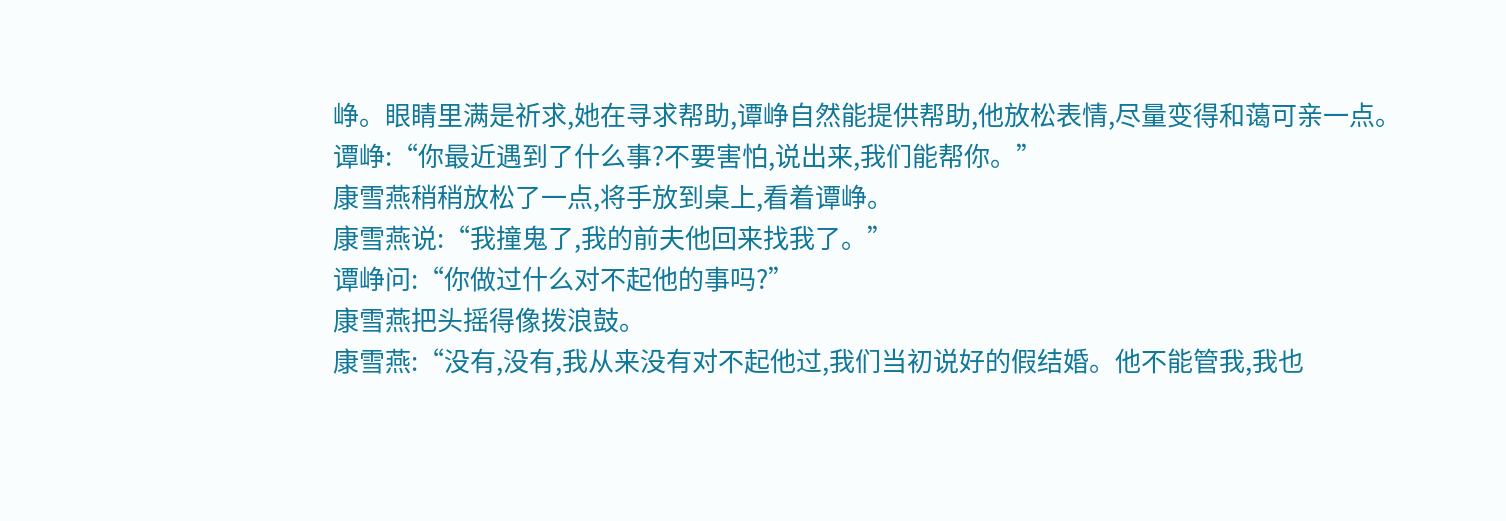峥。眼睛里满是祈求,她在寻求帮助,谭峥自然能提供帮助,他放松表情,尽量变得和蔼可亲一点。
谭峥:“你最近遇到了什么事?不要害怕,说出来,我们能帮你。”
康雪燕稍稍放松了一点,将手放到桌上,看着谭峥。
康雪燕说:“我撞鬼了,我的前夫他回来找我了。”
谭峥问:“你做过什么对不起他的事吗?”
康雪燕把头摇得像拨浪鼓。
康雪燕:“没有,没有,我从来没有对不起他过,我们当初说好的假结婚。他不能管我,我也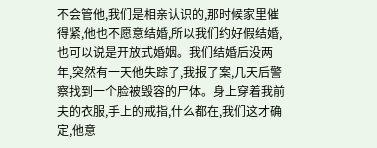不会管他,我们是相亲认识的,那时候家里催得紧,他也不愿意结婚,所以我们约好假结婚,也可以说是开放式婚姻。我们结婚后没两年,突然有一天他失踪了,我报了案,几天后警察找到一个脸被毁容的尸体。身上穿着我前夫的衣服,手上的戒指,什么都在,我们这才确定,他意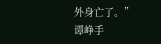外身亡了。”
谭峥手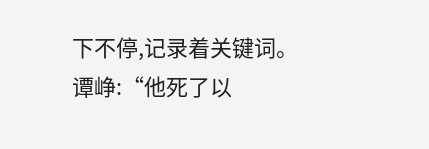下不停,记录着关键词。
谭峥:“他死了以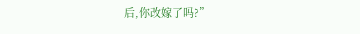后,你改嫁了吗?”